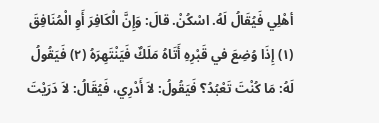أهْلِي فَيُقَالُ لَهُ. اسْكُنْ. قالَ: وَإِنَّ الْكَافِرَ أَوِ الْمُنَافِقَ (١) إِذَا وُضِعَ في قَبْرِهِ أَتَاهُ مَلَكٌ فَيَنْتَهِرَهُ (٢) فَيَقُولُ لَهُ: مَا كُنْتَ تَعْبُدُ؟ فَيَقُولُ: لاَ أَدْرِي، فَيُقَالُ: لاَ دَرَيْتَ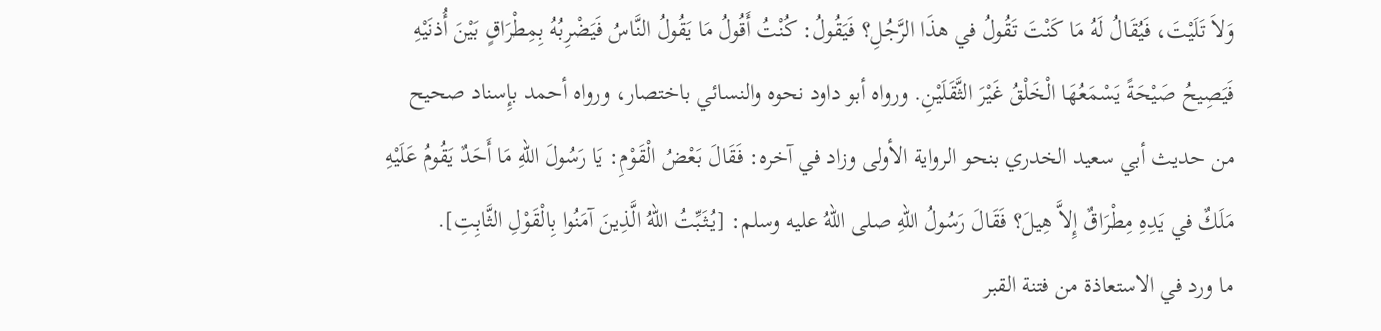وَلاَ تَلَيْتَ، فَيُقَالُ لَهُ مَا كَنْتَ تَقُولُ في هذَا الرَّجُلِ؟ فَيَقُولُ: كُنْتُ أَقُولُ مَا يَقُولُ النَّاسُ فَيَضْرِبُهُ بِمِطْرَاقٍ بَيْنَ أُذنَيْهِ فَيَصِيحُ صَيْحَةً يَسْمَعُهَا الْخَلْقُ غَيْرَ الثَّقَلَيْنِ. ورواه أبو داود نحوه والنسائي باختصار، ورواه أحمد بإِسناد صحيح من حديث أبي سعيد الخدري بنحو الرواية الأولى وزاد في آخره: فَقَالَ بَعْضُ الْقَوْمِ: يَا رَسُولَ اللهِ مَا أَحَدٌ يَقُومُ عَلَيْهِ مَلَكٌ في يَدِهِ مِطْرَاقٌ إِلاَّ هِيلَ؟ فَقَالَ رَسُولُ اللهِ صلى اللهُ عليه وسلم: [يُثَبِّتُ اللهُ الَّذِينَ آمَنُوا بِالْقَوْلِ الثَّابِتِ].
ما ورد في الاستعاذة من فتنة القبر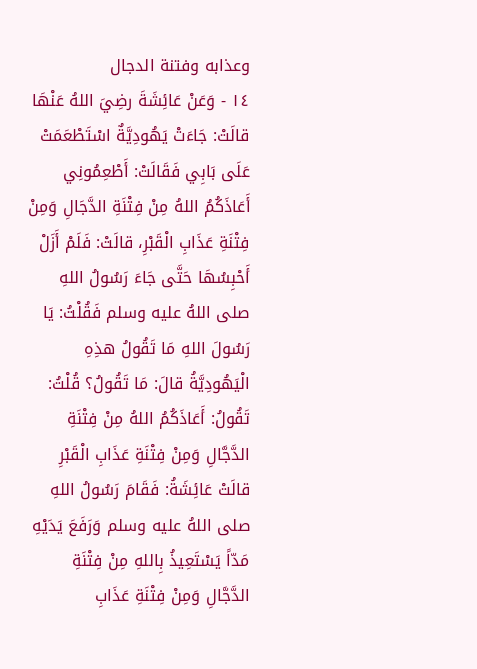وعذابه وفتنة الدجال
١٤ - وَعَنْ عَائِشَةَ رضِيَ اللهُ عَنْهَا قالَتْ: جَاءَتْ يَهُودِيَّةٌ اسْتَطْعَمَتْ عَلَى بَابِي فَقَالَتْ: أَطْعِمُونِي أَعَاذَكُمُ اللهُ مِنْ فِتْنَةِ الدَّجَالِ وَمِنْ فِتْنَةِ عَذَابِ الْقَبْرِ، قالَتْ: فَلَمْ أَزَلْ أَحْبِسُهَا حَتَّى جَاءَ رَسُولُ اللهِ صلى اللهُ عليه وسلم فَقُلْتُ: يَا رَسُولَ اللهِ مَا تَقُولُ هذِهِ الْيَهُودِيَّةُ قالَ: مَا تَقُولُ؟ قُلْتُ: تَقُولُ: أَعَاذَكُمُ اللهُ مِنْ فِتْنَةِ الدَّجَّالِ وَمِنْ فِتْنَةِ عَذَابِ الْقَبْرِ قالَتْ عَائِشَةُ: فَقَامَ رَسُولُ اللهِ صلى اللهُ عليه وسلم وَرَفَعَ يَدَيْهِ مَدّاً يَسْتَعِيذُ بِاللهِ مِنْ فِتْنَةِ الدَّجَّالِ وَمِنْ فِتْنَةِ عَذَابِ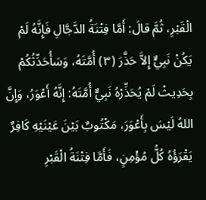الْقَبْرِ، ثُمَّ قالَ: أَمَّا فِتْنَةُ الدَّجَّالِ فَإِنَّهُ لَمْ يَكُنْ نَبِيٌّ إِلاَّ حَذَّرَ (٣) أُمَّتَهُ، وَسَأُحَدِّثُكُمْ بِحَدِيثْ لَمْ يُحَذِّرْهُ نَبِيٌّ أُمَّتَهُ: إِنَّهُ أَعْوَرُ، وَإِنَّ اللهُ لَيْسَ بِأَعْوَرَ، مَكْتُوبٌ بَيْنَ عَيْنَيْهِ كَافِرٌ يَقْرَؤُهُ كُلُّ مُؤْمِنٍ، فَأَمَّا فِتْنَةُ الْقَبْرِ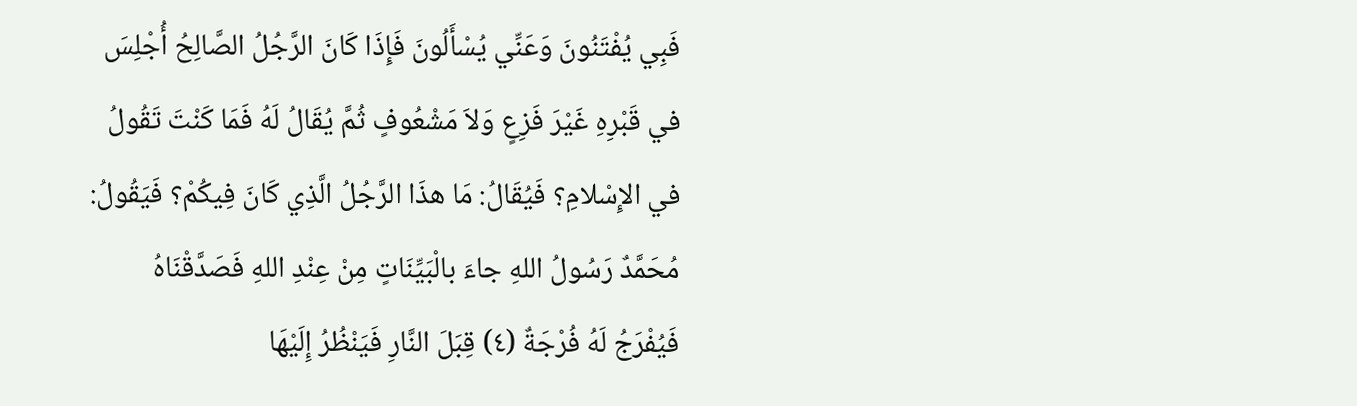فَبِي يُفْتَنُونَ وَعَنِّي يُسْأَلُونَ فَإِذَا كَانَ الرَّجُلُ الصَّالِحُ أُجْلِسَ في قَبْرِهِ غَيْرَ فَزِعٍ وَلاَ مَشْعُوفٍ ثُمَّ يُقَالُ لَهُ فَمَا كَنْتَ تَقُولُ في الإِسْلامِ؟ فَيُقَالُ: مَا هذَا الرَّجُلُ الَّذِي كَانَ فِيكُمْ؟ فَيَقُولُ: مُحَمَّدٌ رَسُولُ اللهِ جاءَ بالْبَيِّنَاتٍ مِنْ عِنْدِ اللهِ فَصَدَّقْنَاهُ فَيُفْرَجُ لَهُ فُرْجَةٌ (٤) قِبَلَ النَّارِ فَيَنْظُرُ إِلَيْهَا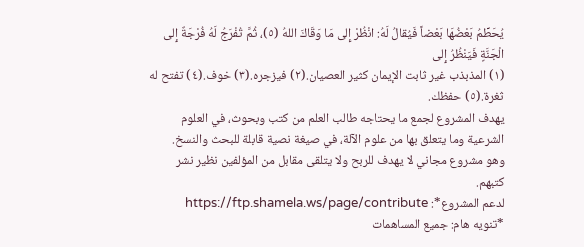يُحَطِّمُ بَعْضُهَا بَعْضاً فَيُقالُ لَهُ: انْظُرْ إِلى مَا وَقَاكَ اللهُ (٥)، ثُمَّ تُفْرَجُ لَهُ فُرْجَةٌ إِلى الْجَنَّةٍ فَيَنْظُرُ إِلى
(١) المذبذب غير ثابت الإيمان كثير العصيان.(٢) فيزجره.(٣) خوف.(٤) تفتح له ثغرة.(٥) حفظك.
يهدف المشروع لجمع ما يحتاجه طالب العلم من كتب وبحوث، في العلوم الشرعية وما يتعلق بها من علوم الآلة، في صيغة نصية قابلة للبحث والنسخ.
وهو مشروع مجاني لا يهدف للربح ولا يتلقى مقابل من المؤلفين نظير نشر كتبهم.
لدعم المشروع*: https://ftp.shamela.ws/page/contribute
*تنويه هام: جميع المساهمات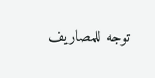توجه للمصاريف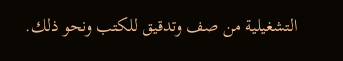التشغيلية من صف وتدقيق للكتب ونحو ذلك.